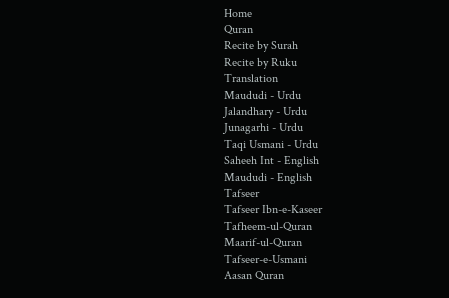Home
Quran
Recite by Surah
Recite by Ruku
Translation
Maududi - Urdu
Jalandhary - Urdu
Junagarhi - Urdu
Taqi Usmani - Urdu
Saheeh Int - English
Maududi - English
Tafseer
Tafseer Ibn-e-Kaseer
Tafheem-ul-Quran
Maarif-ul-Quran
Tafseer-e-Usmani
Aasan Quran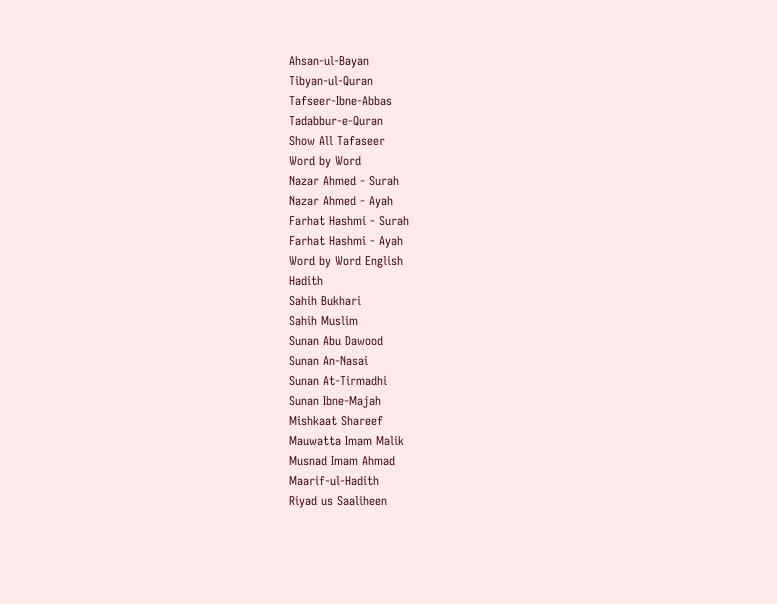Ahsan-ul-Bayan
Tibyan-ul-Quran
Tafseer-Ibne-Abbas
Tadabbur-e-Quran
Show All Tafaseer
Word by Word
Nazar Ahmed - Surah
Nazar Ahmed - Ayah
Farhat Hashmi - Surah
Farhat Hashmi - Ayah
Word by Word English
Hadith
Sahih Bukhari
Sahih Muslim
Sunan Abu Dawood
Sunan An-Nasai
Sunan At-Tirmadhi
Sunan Ibne-Majah
Mishkaat Shareef
Mauwatta Imam Malik
Musnad Imam Ahmad
Maarif-ul-Hadith
Riyad us Saaliheen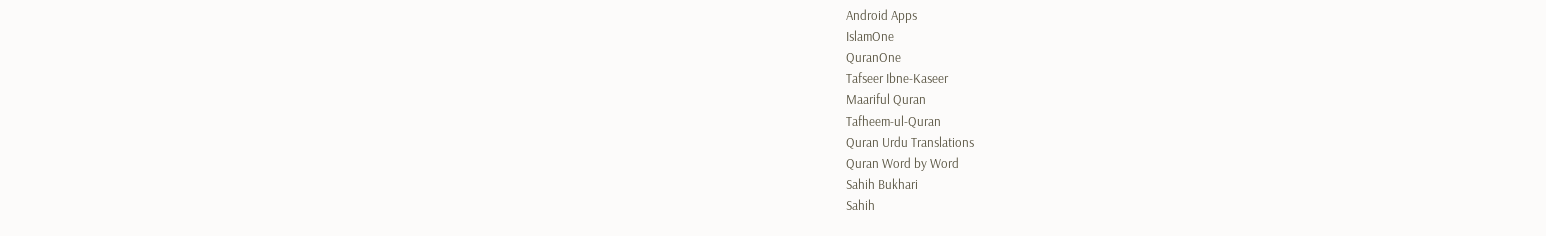Android Apps
IslamOne
QuranOne
Tafseer Ibne-Kaseer
Maariful Quran
Tafheem-ul-Quran
Quran Urdu Translations
Quran Word by Word
Sahih Bukhari
Sahih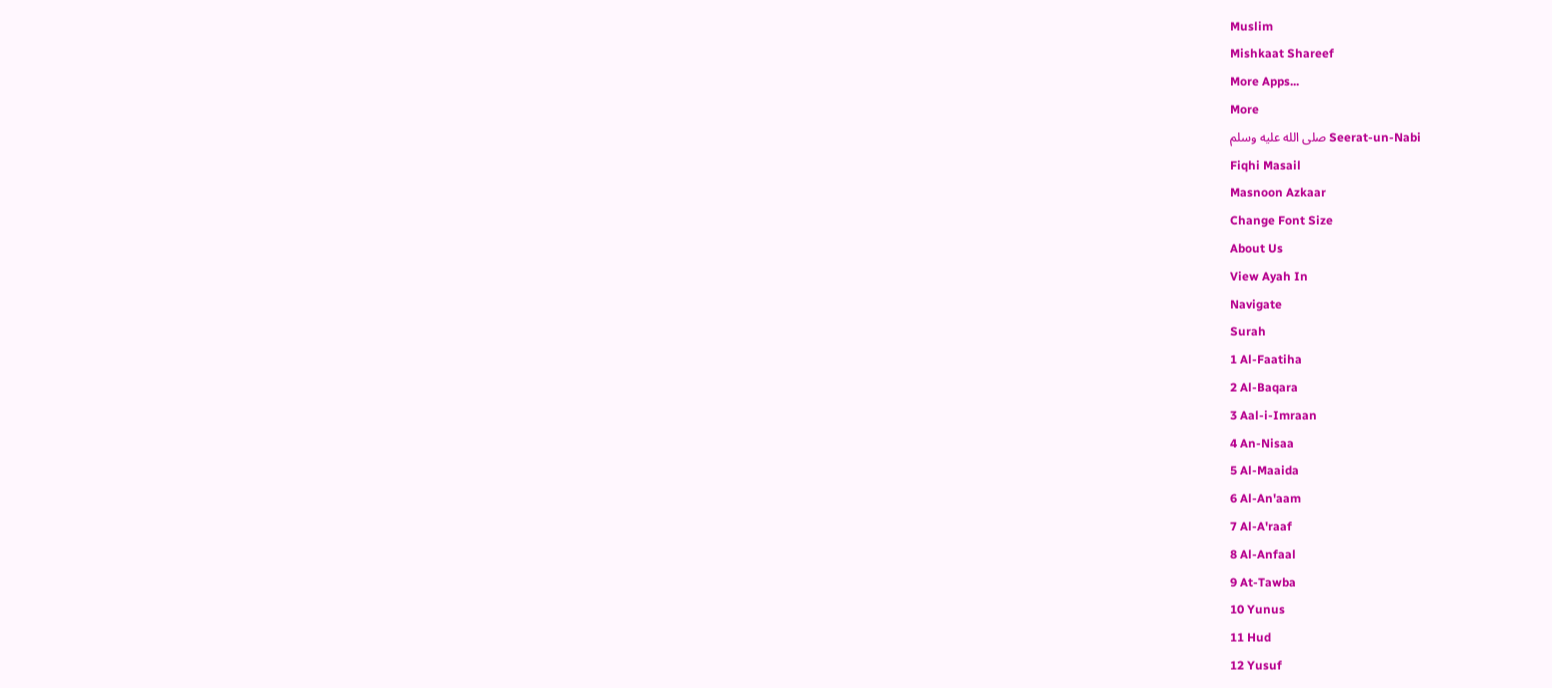Muslim
Mishkaat Shareef
More Apps...
More
Seerat-un-Nabi صلى الله عليه وسلم
Fiqhi Masail
Masnoon Azkaar
Change Font Size
About Us
View Ayah In
Navigate
Surah
1 Al-Faatiha
2 Al-Baqara
3 Aal-i-Imraan
4 An-Nisaa
5 Al-Maaida
6 Al-An'aam
7 Al-A'raaf
8 Al-Anfaal
9 At-Tawba
10 Yunus
11 Hud
12 Yusuf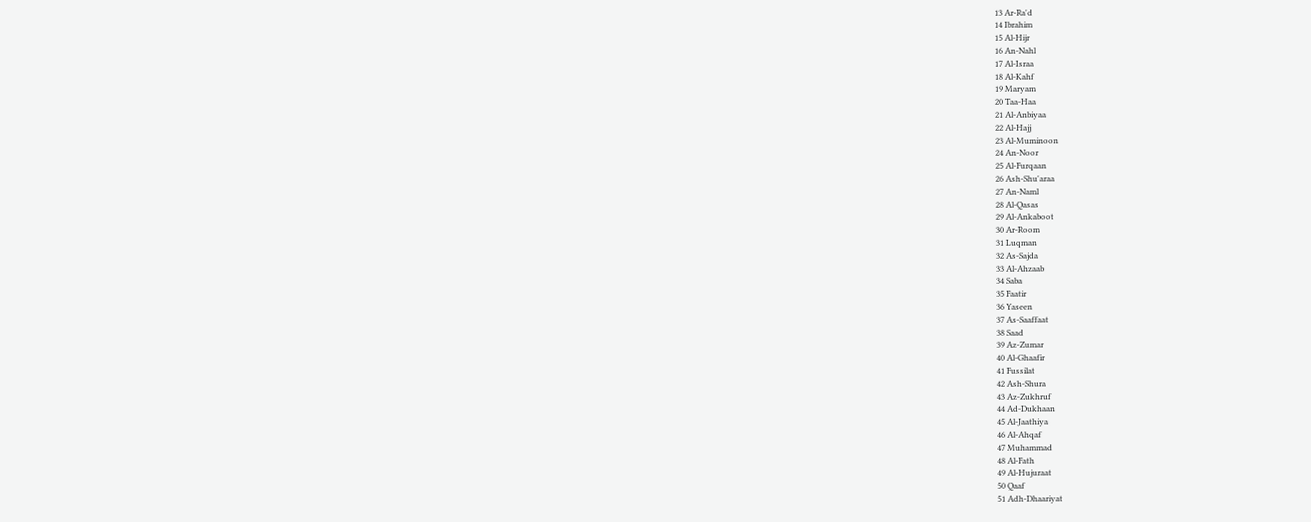13 Ar-Ra'd
14 Ibrahim
15 Al-Hijr
16 An-Nahl
17 Al-Israa
18 Al-Kahf
19 Maryam
20 Taa-Haa
21 Al-Anbiyaa
22 Al-Hajj
23 Al-Muminoon
24 An-Noor
25 Al-Furqaan
26 Ash-Shu'araa
27 An-Naml
28 Al-Qasas
29 Al-Ankaboot
30 Ar-Room
31 Luqman
32 As-Sajda
33 Al-Ahzaab
34 Saba
35 Faatir
36 Yaseen
37 As-Saaffaat
38 Saad
39 Az-Zumar
40 Al-Ghaafir
41 Fussilat
42 Ash-Shura
43 Az-Zukhruf
44 Ad-Dukhaan
45 Al-Jaathiya
46 Al-Ahqaf
47 Muhammad
48 Al-Fath
49 Al-Hujuraat
50 Qaaf
51 Adh-Dhaariyat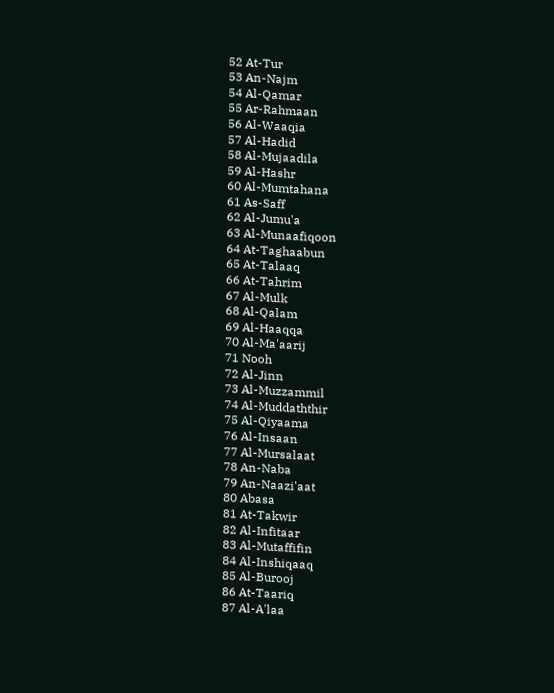52 At-Tur
53 An-Najm
54 Al-Qamar
55 Ar-Rahmaan
56 Al-Waaqia
57 Al-Hadid
58 Al-Mujaadila
59 Al-Hashr
60 Al-Mumtahana
61 As-Saff
62 Al-Jumu'a
63 Al-Munaafiqoon
64 At-Taghaabun
65 At-Talaaq
66 At-Tahrim
67 Al-Mulk
68 Al-Qalam
69 Al-Haaqqa
70 Al-Ma'aarij
71 Nooh
72 Al-Jinn
73 Al-Muzzammil
74 Al-Muddaththir
75 Al-Qiyaama
76 Al-Insaan
77 Al-Mursalaat
78 An-Naba
79 An-Naazi'aat
80 Abasa
81 At-Takwir
82 Al-Infitaar
83 Al-Mutaffifin
84 Al-Inshiqaaq
85 Al-Burooj
86 At-Taariq
87 Al-A'laa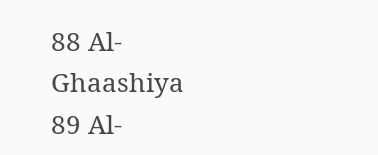88 Al-Ghaashiya
89 Al-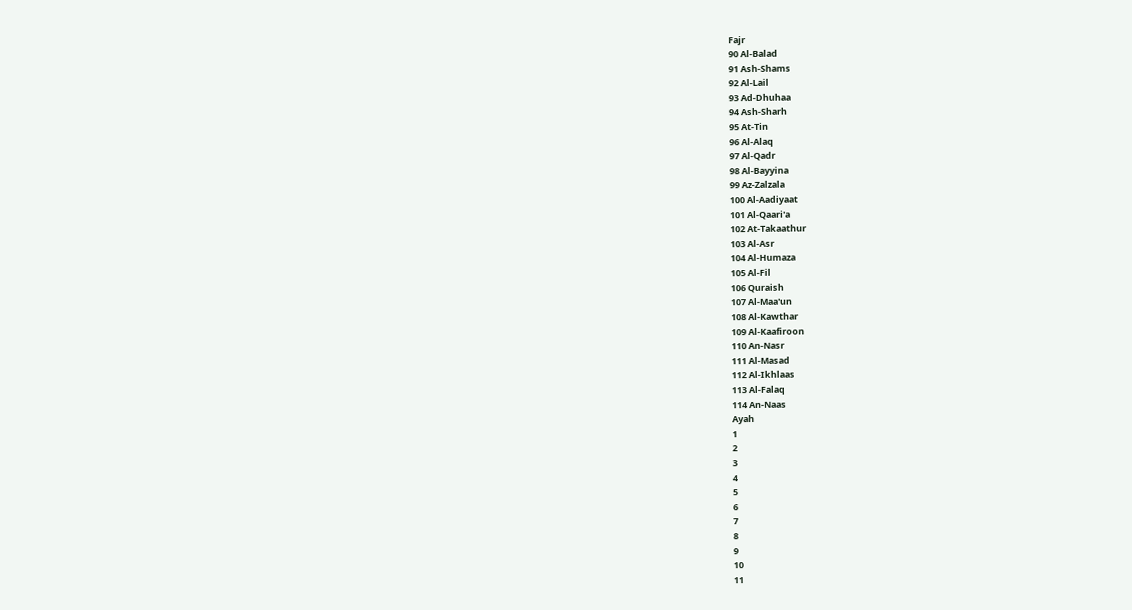Fajr
90 Al-Balad
91 Ash-Shams
92 Al-Lail
93 Ad-Dhuhaa
94 Ash-Sharh
95 At-Tin
96 Al-Alaq
97 Al-Qadr
98 Al-Bayyina
99 Az-Zalzala
100 Al-Aadiyaat
101 Al-Qaari'a
102 At-Takaathur
103 Al-Asr
104 Al-Humaza
105 Al-Fil
106 Quraish
107 Al-Maa'un
108 Al-Kawthar
109 Al-Kaafiroon
110 An-Nasr
111 Al-Masad
112 Al-Ikhlaas
113 Al-Falaq
114 An-Naas
Ayah
1
2
3
4
5
6
7
8
9
10
11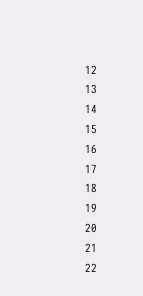12
13
14
15
16
17
18
19
20
21
22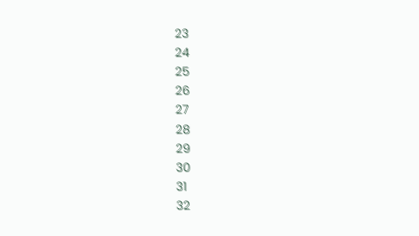23
24
25
26
27
28
29
30
31
32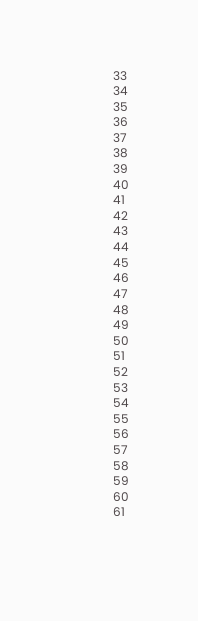33
34
35
36
37
38
39
40
41
42
43
44
45
46
47
48
49
50
51
52
53
54
55
56
57
58
59
60
61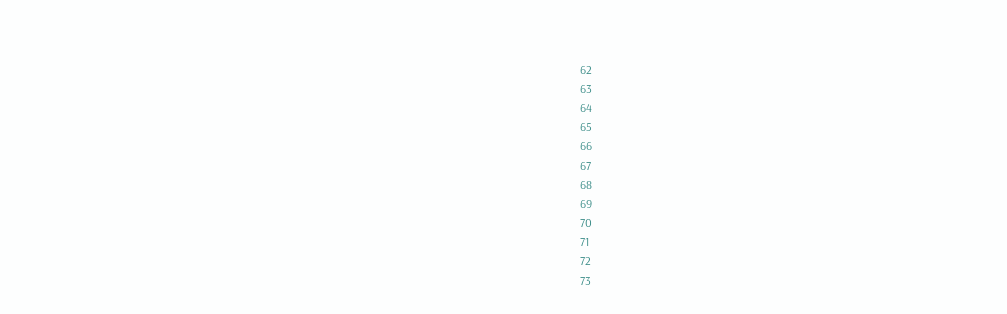62
63
64
65
66
67
68
69
70
71
72
73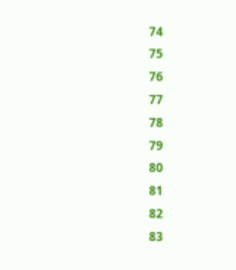74
75
76
77
78
79
80
81
82
83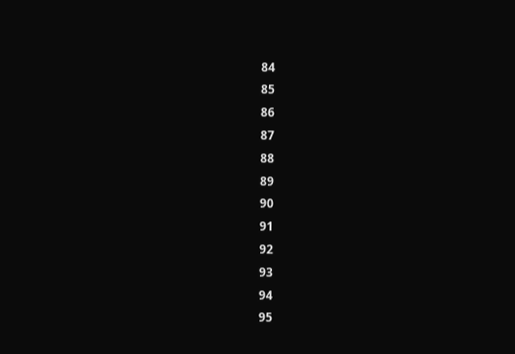84
85
86
87
88
89
90
91
92
93
94
95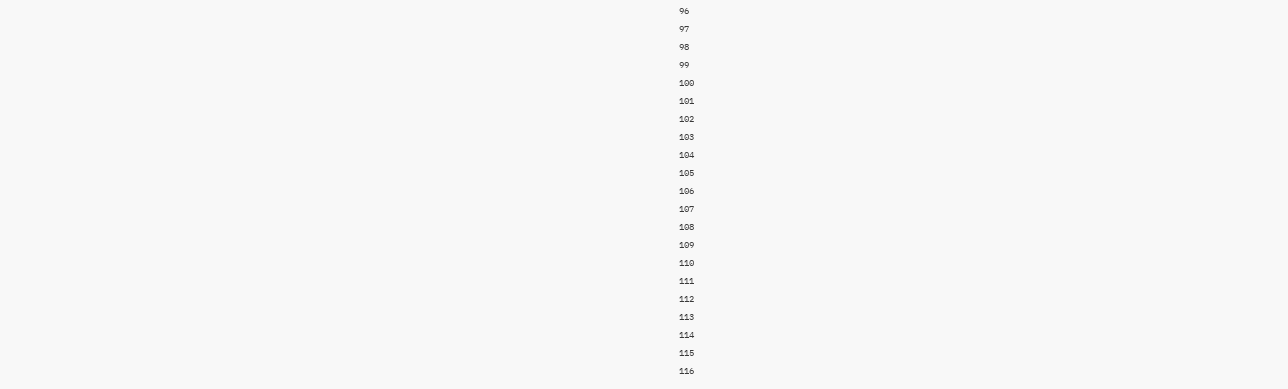96
97
98
99
100
101
102
103
104
105
106
107
108
109
110
111
112
113
114
115
116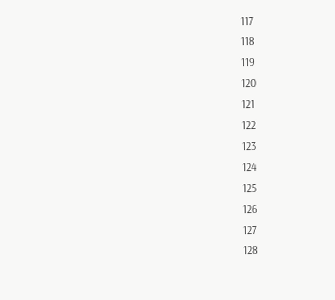117
118
119
120
121
122
123
124
125
126
127
128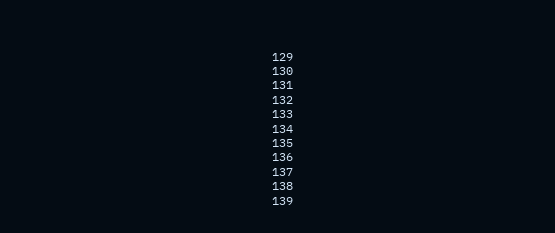129
130
131
132
133
134
135
136
137
138
139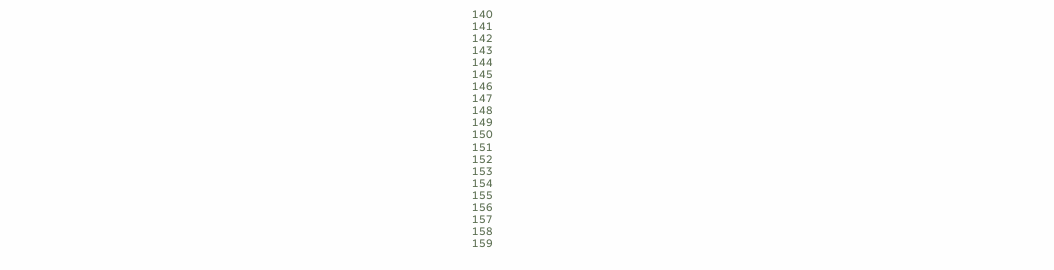140
141
142
143
144
145
146
147
148
149
150
151
152
153
154
155
156
157
158
159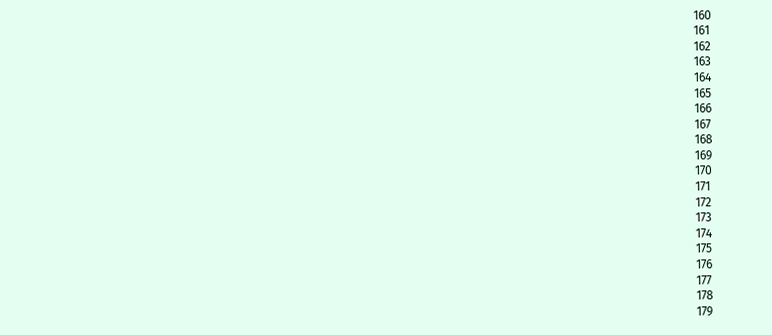160
161
162
163
164
165
166
167
168
169
170
171
172
173
174
175
176
177
178
179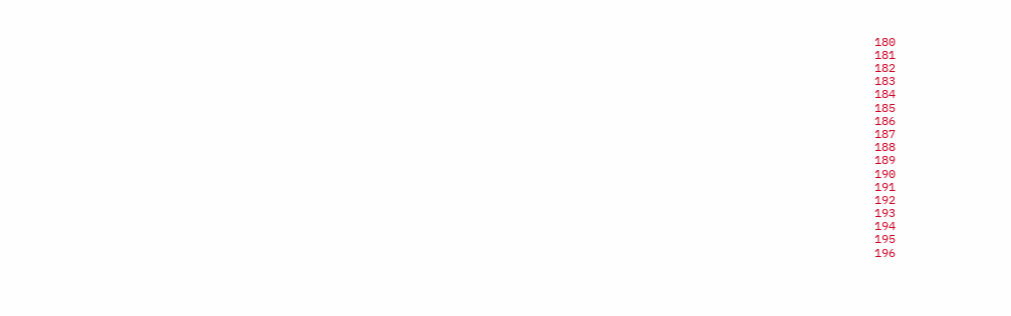180
181
182
183
184
185
186
187
188
189
190
191
192
193
194
195
196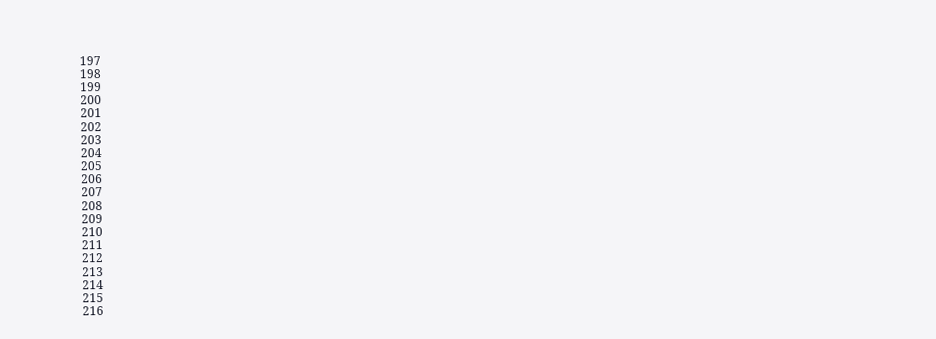197
198
199
200
201
202
203
204
205
206
207
208
209
210
211
212
213
214
215
216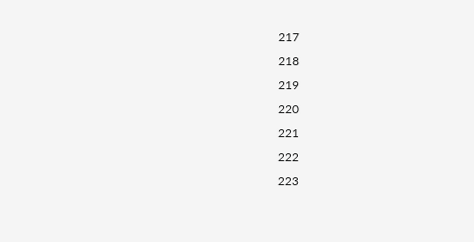217
218
219
220
221
222
223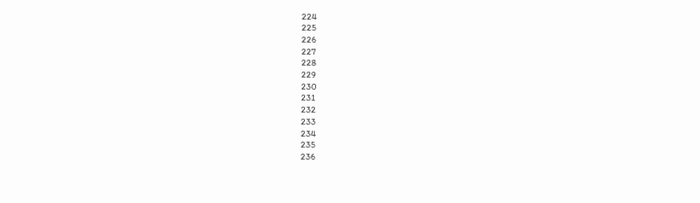224
225
226
227
228
229
230
231
232
233
234
235
236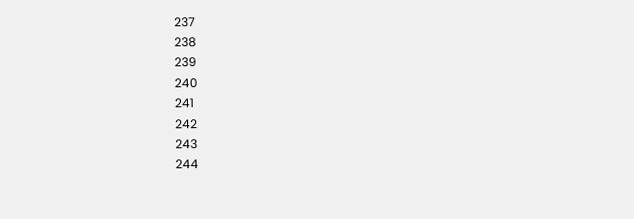237
238
239
240
241
242
243
244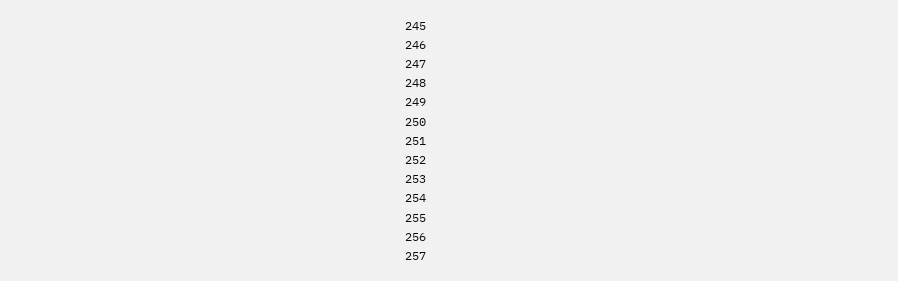245
246
247
248
249
250
251
252
253
254
255
256
257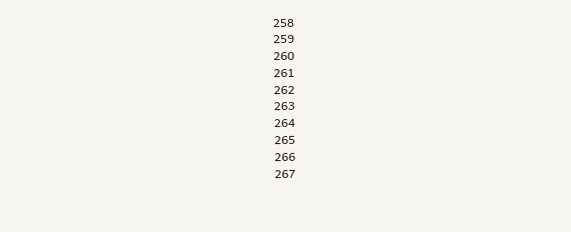258
259
260
261
262
263
264
265
266
267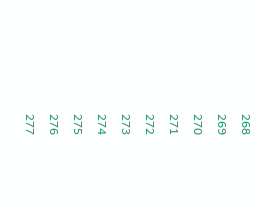268
269
270
271
272
273
274
275
276
277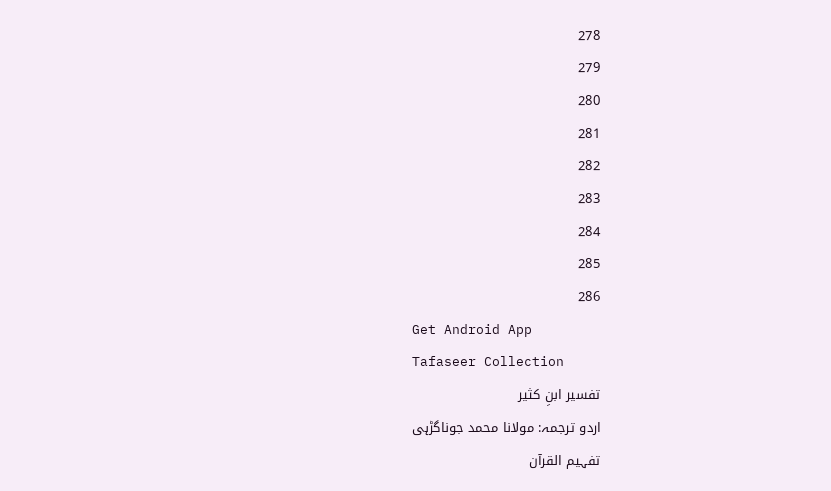278
279
280
281
282
283
284
285
286
Get Android App
Tafaseer Collection
تفسیر ابنِ کثیر
اردو ترجمہ: مولانا محمد جوناگڑہی
تفہیم القرآن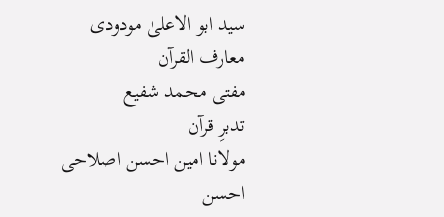سید ابو الاعلیٰ مودودی
معارف القرآن
مفتی محمد شفیع
تدبرِ قرآن
مولانا امین احسن اصلاحی
احسن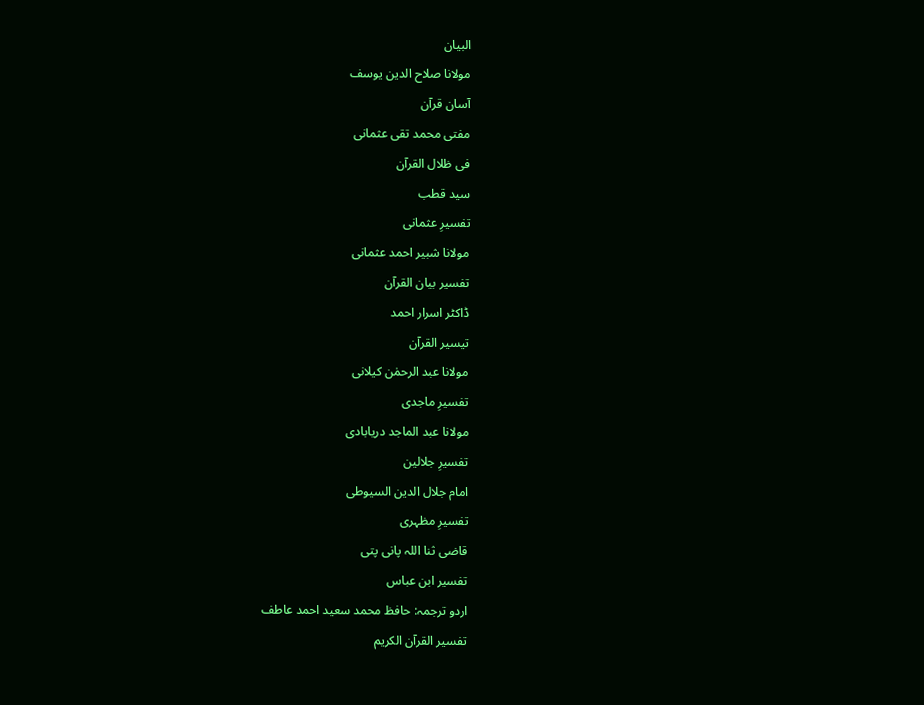البیان
مولانا صلاح الدین یوسف
آسان قرآن
مفتی محمد تقی عثمانی
فی ظلال القرآن
سید قطب
تفسیرِ عثمانی
مولانا شبیر احمد عثمانی
تفسیر بیان القرآن
ڈاکٹر اسرار احمد
تیسیر القرآن
مولانا عبد الرحمٰن کیلانی
تفسیرِ ماجدی
مولانا عبد الماجد دریابادی
تفسیرِ جلالین
امام جلال الدین السیوطی
تفسیرِ مظہری
قاضی ثنا اللہ پانی پتی
تفسیر ابن عباس
اردو ترجمہ: حافظ محمد سعید احمد عاطف
تفسیر القرآن الکریم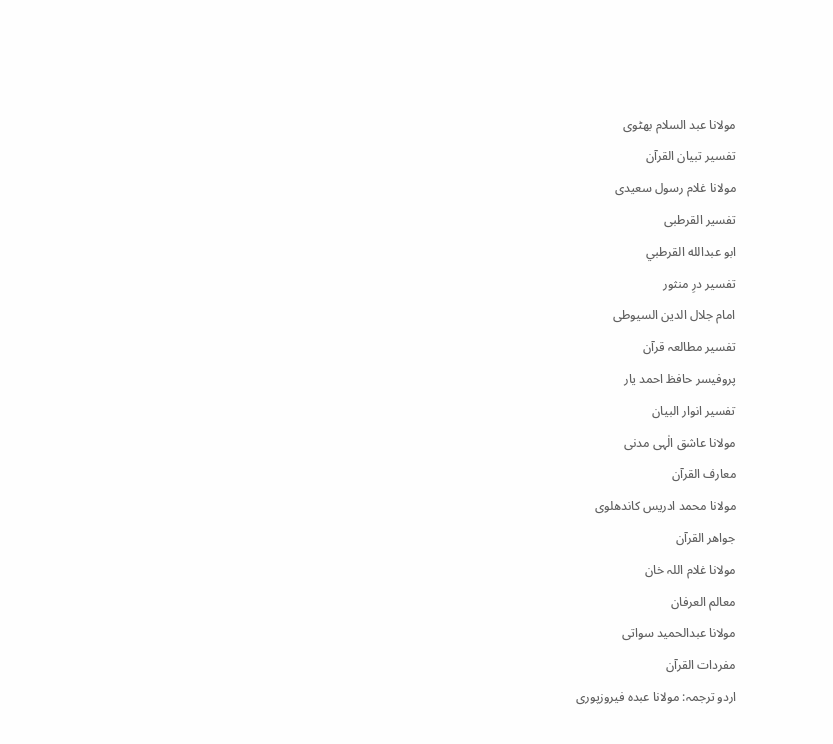مولانا عبد السلام بھٹوی
تفسیر تبیان القرآن
مولانا غلام رسول سعیدی
تفسیر القرطبی
ابو عبدالله القرطبي
تفسیر درِ منثور
امام جلال الدین السیوطی
تفسیر مطالعہ قرآن
پروفیسر حافظ احمد یار
تفسیر انوار البیان
مولانا عاشق الٰہی مدنی
معارف القرآن
مولانا محمد ادریس کاندھلوی
جواھر القرآن
مولانا غلام اللہ خان
معالم العرفان
مولانا عبدالحمید سواتی
مفردات القرآن
اردو ترجمہ: مولانا عبدہ فیروزپوری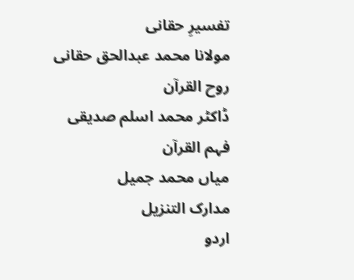تفسیرِ حقانی
مولانا محمد عبدالحق حقانی
روح القرآن
ڈاکٹر محمد اسلم صدیقی
فہم القرآن
میاں محمد جمیل
مدارک التنزیل
اردو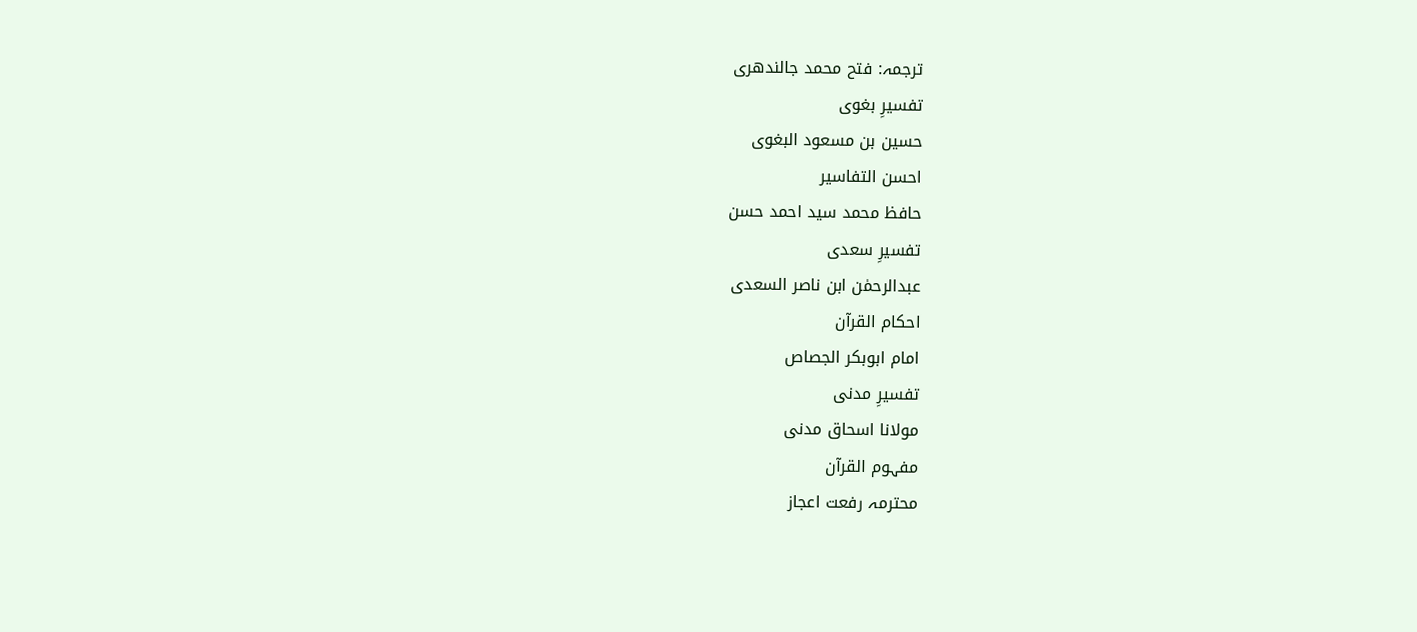ترجمہ: فتح محمد جالندھری
تفسیرِ بغوی
حسین بن مسعود البغوی
احسن التفاسیر
حافظ محمد سید احمد حسن
تفسیرِ سعدی
عبدالرحمٰن ابن ناصر السعدی
احکام القرآن
امام ابوبکر الجصاص
تفسیرِ مدنی
مولانا اسحاق مدنی
مفہوم القرآن
محترمہ رفعت اعجاز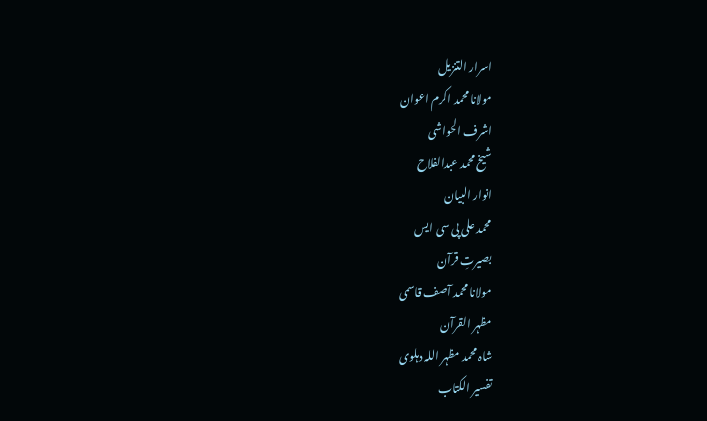اسرار التنزیل
مولانا محمد اکرم اعوان
اشرف الحواشی
شیخ محمد عبدالفلاح
انوار البیان
محمد علی پی سی ایس
بصیرتِ قرآن
مولانا محمد آصف قاسمی
مظہر القرآن
شاہ محمد مظہر اللہ دہلوی
تفسیر الکتاب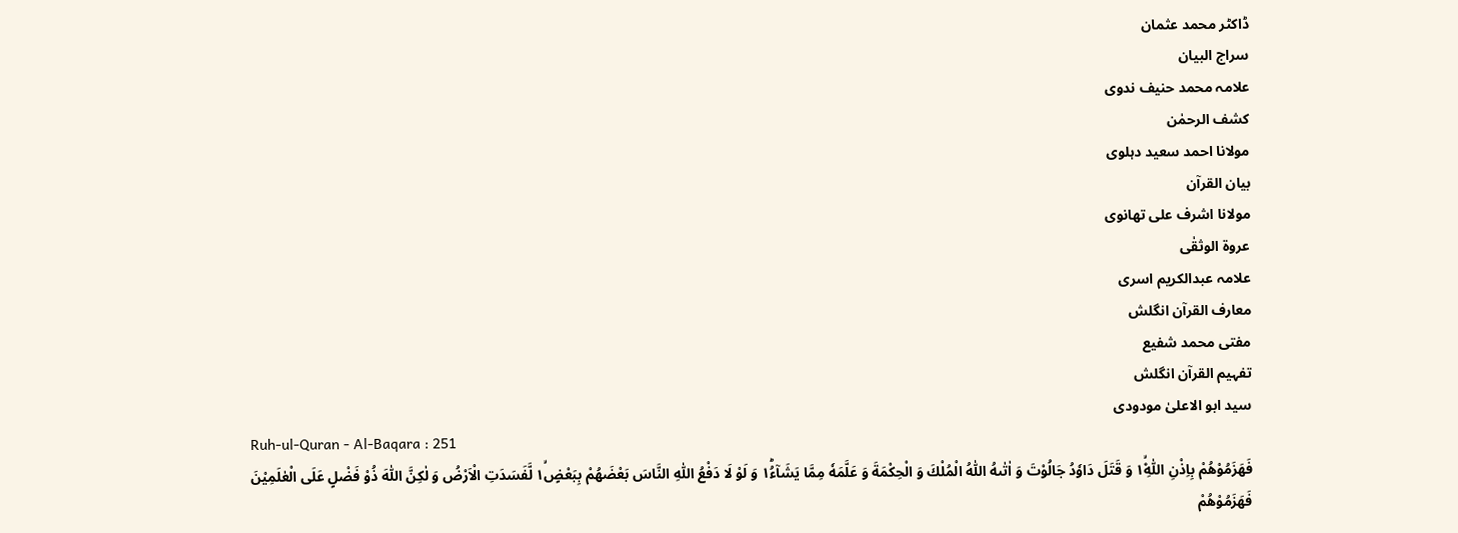ڈاکٹر محمد عثمان
سراج البیان
علامہ محمد حنیف ندوی
کشف الرحمٰن
مولانا احمد سعید دہلوی
بیان القرآن
مولانا اشرف علی تھانوی
عروۃ الوثقٰی
علامہ عبدالکریم اسری
معارف القرآن انگلش
مفتی محمد شفیع
تفہیم القرآن انگلش
سید ابو الاعلیٰ مودودی
Ruh-ul-Quran - Al-Baqara : 251
فَهَزَمُوْهُمْ بِاِذْنِ اللّٰهِ١ۙ۫ وَ قَتَلَ دَاوٗدُ جَالُوْتَ وَ اٰتٰىهُ اللّٰهُ الْمُلْكَ وَ الْحِكْمَةَ وَ عَلَّمَهٗ مِمَّا یَشَآءُ١ؕ وَ لَوْ لَا دَفْعُ اللّٰهِ النَّاسَ بَعْضَهُمْ بِبَعْضٍ١ۙ لَّفَسَدَتِ الْاَرْضُ وَ لٰكِنَّ اللّٰهَ ذُوْ فَضْلٍ عَلَى الْعٰلَمِیْنَ
فَهَزَمُوْھُمْ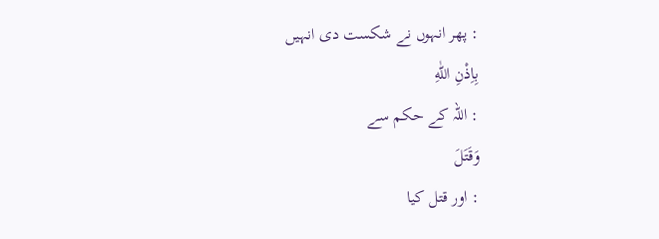: پھر انہوں نے شکست دی انہیں
بِاِذْنِ اللّٰهِ
: اللہ کے حکم سے
وَقَتَلَ
: اور قتل کیا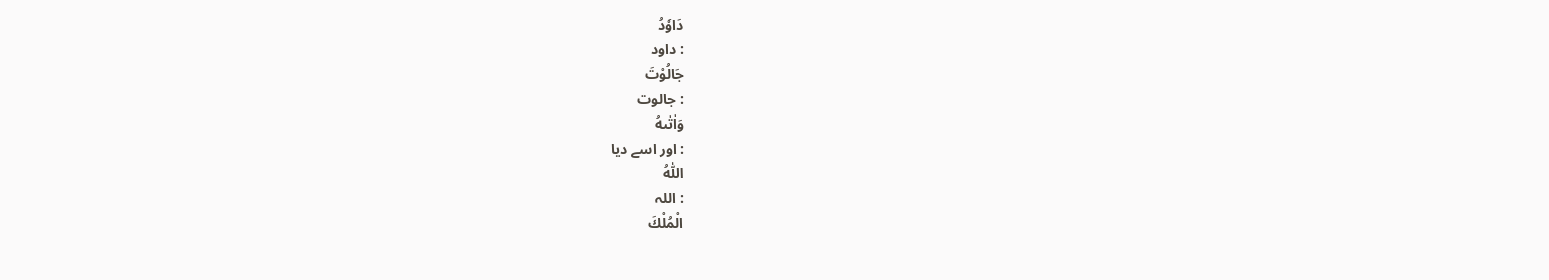دَاوٗدُ
: داود
جَالُوْتَ
: جالوت
وَاٰتٰىهُ
: اور اسے دیا
اللّٰهُ
: اللہ
الْمُلْكَ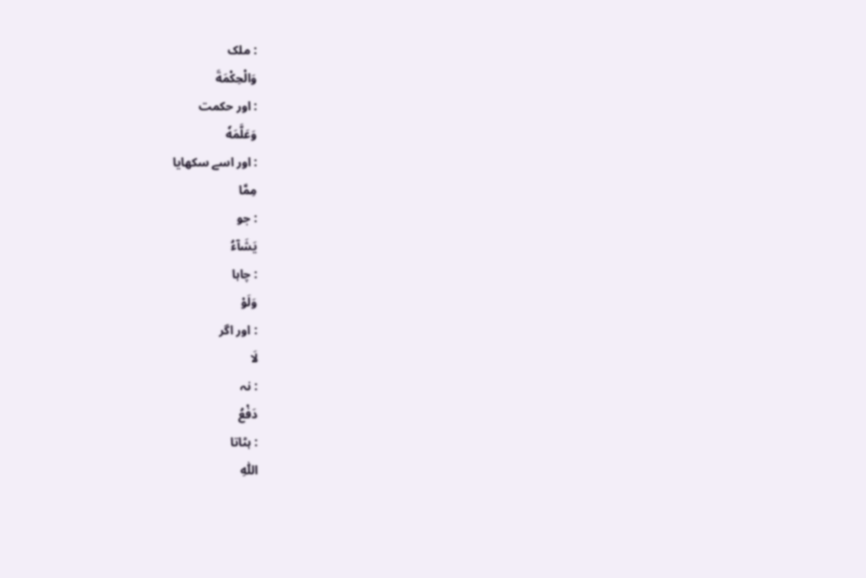: ملک
وَالْحِكْمَةَ
: اور حکمت
وَعَلَّمَهٗ
: اور اسے سکھایا
مِمَّا
: جو
يَشَآءُ
: چاہا
وَلَوْ
: اور اگر
لَا
: نہ
دَفْعُ
: ہٹاتا
اللّٰهِ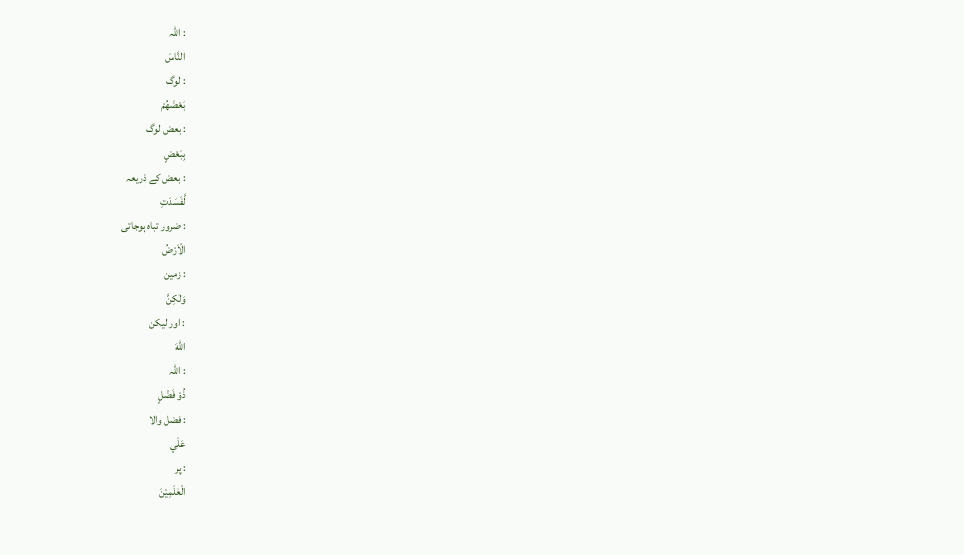: اللہ
النَّاسَ
: لوگ
بَعْضَهُمْ
: بعض لوگ
بِبَعْضٍ
: بعض کے ذریعہ
لَّفَسَدَتِ
: ضرور تباہ ہوجاتی
الْاَرْضُ
: زمین
وَلٰكِنَّ
: اور لیکن
اللّٰهَ
: اللہ
ذُوْ فَضْلٍ
: فضل والا
عَلَي
: پر
الْعٰلَمِيْنَ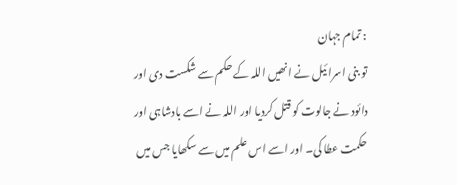: تمام جہان
تو بنی اسرائیل نے انھیں اللہ کے حکم سے شکست دی اور دائود نے جالوت کو قتل کردیا اور اللہ نے اسے بادشاہی اور حکمت عطا کی۔ اور اسے اس علم میں سے سکھایا جس میں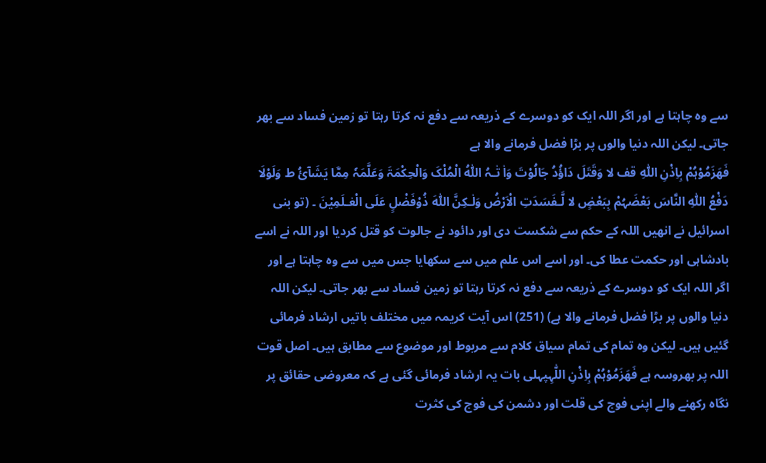سے وہ چاہتا ہے اور اگر اللہ ایک کو دوسرے کے ذریعہ سے دفع نہ کرتا رہتا تو زمین فساد سے بھر جاتی۔ لیکن اللہ دنیا والوں پر بڑا فضل فرمانے والا ہے
فَھَزَمُوْہُمْ بِاِذْنِ اللّٰہِ قف لا وَقَتَلَ دَاؤُدُ جَالُوْتَ وَاٰ تٰـہُ اللّٰہُ الْمُلْکَ وَالْحِکْمَۃَ وَعَلَّمَہٗ مِمَّا یَشَآئُ ط وَلَوْلَا دَفْعُ اللّٰہِ النَّاسَ بَعْضَہُمْ بِبَعْضٍ لا لَّـفَسَدَتِ الْاَرْضُ وَلٰـکِنَّ اللّٰہَ ذُوْفَضْلٍ عَلَی الْعٰـلَمِیْنَ ۔ (تو بنی اسرائیل نے انھیں اللہ کے حکم سے شکست دی اور دائود نے جالوت کو قتل کردیا اور اللہ نے اسے بادشاہی اور حکمت عطا کی۔ اور اسے اس علم میں سے سکھایا جس میں سے وہ چاہتا ہے اور اگر اللہ ایک کو دوسرے کے ذریعہ سے دفع نہ کرتا رہتا تو زمین فساد سے بھر جاتی۔ لیکن اللہ دنیا والوں پر بڑا فضل فرمانے والا ہے) (251) اس آیت کریمہ میں مختلف باتیں ارشاد فرمائی گئیں ہیں۔ لیکن وہ تمام کی تمام سیاق کلام سے مربوط اور موضوع سے مطابق ہیں۔ اصل قوت اللہ پر بھروسہ ہے فَھَزَمُوْہُمْ بِاِذْنِ اللّٰہِپہلی بات یہ ارشاد فرمائی گئی ہے کہ معروضی حقائق پر نگاہ رکھنے والے اپنی فوج کی قلت اور دشمن کی فوج کی کثرت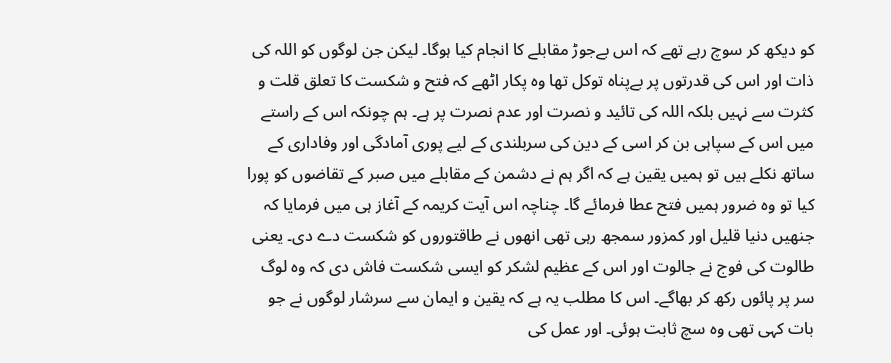کو دیکھ کر سوچ رہے تھے کہ اس بےجوڑ مقابلے کا انجام کیا ہوگا۔ لیکن جن لوگوں کو اللہ کی ذات اور اس کی قدرتوں پر بےپناہ توکل تھا وہ پکار اٹھے کہ فتح و شکست کا تعلق قلت و کثرت سے نہیں بلکہ اللہ کی تائید و نصرت اور عدم نصرت پر ہے۔ ہم چونکہ اس کے راستے میں اس کے سپاہی بن کر اسی کے دین کی سربلندی کے لیے پوری آمادگی اور وفاداری کے ساتھ نکلے ہیں تو ہمیں یقین ہے کہ اگر ہم نے دشمن کے مقابلے میں صبر کے تقاضوں کو پورا کیا تو وہ ضرور ہمیں فتح عطا فرمائے گا۔ چناچہ اس آیت کریمہ کے آغاز ہی میں فرمایا کہ جنھیں دنیا قلیل اور کمزور سمجھ رہی تھی انھوں نے طاقتوروں کو شکست دے دی۔ یعنی طالوت کی فوج نے جالوت اور اس کے عظیم لشکر کو ایسی شکست فاش دی کہ وہ لوگ سر پر پائوں رکھ کر بھاگے۔ اس کا مطلب یہ ہے کہ یقین و ایمان سے سرشار لوگوں نے جو بات کہی تھی وہ سچ ثابت ہوئی۔ اور عمل کی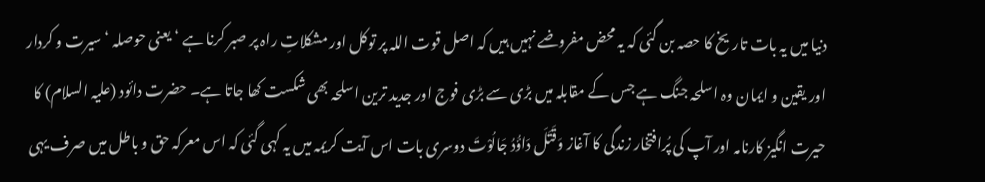دنیا میں یہ بات تاریخ کا حصہ بن گئی کہ یہ محض مفروضے نہیں ہیں کہ اصل قوت اللہ پر توکل اور مشکلاتِ راہ پر صبر کرنا ہے ‘ یعنی حوصلہ ‘ سیرت و کردار اور یقین و ایمان وہ اسلحہ جنگ ہے جس کے مقابلہ میں بڑی سے بڑی فوج اور جدید ترین اسلحہ بھی شکست کھا جاتا ہے۔ حضرت دائود (علیہ السلام) کا حیرت انگیز کارنامہ اور آپ کی پُرافتخار زندگی کا آغاز وَقَتَلَ دَاؤُدُ جَالُوْتَ دوسری بات اس آیت کریمہ میں یہ کہی گئی کہ اس معرکہ حق و باطل میں صرف یہی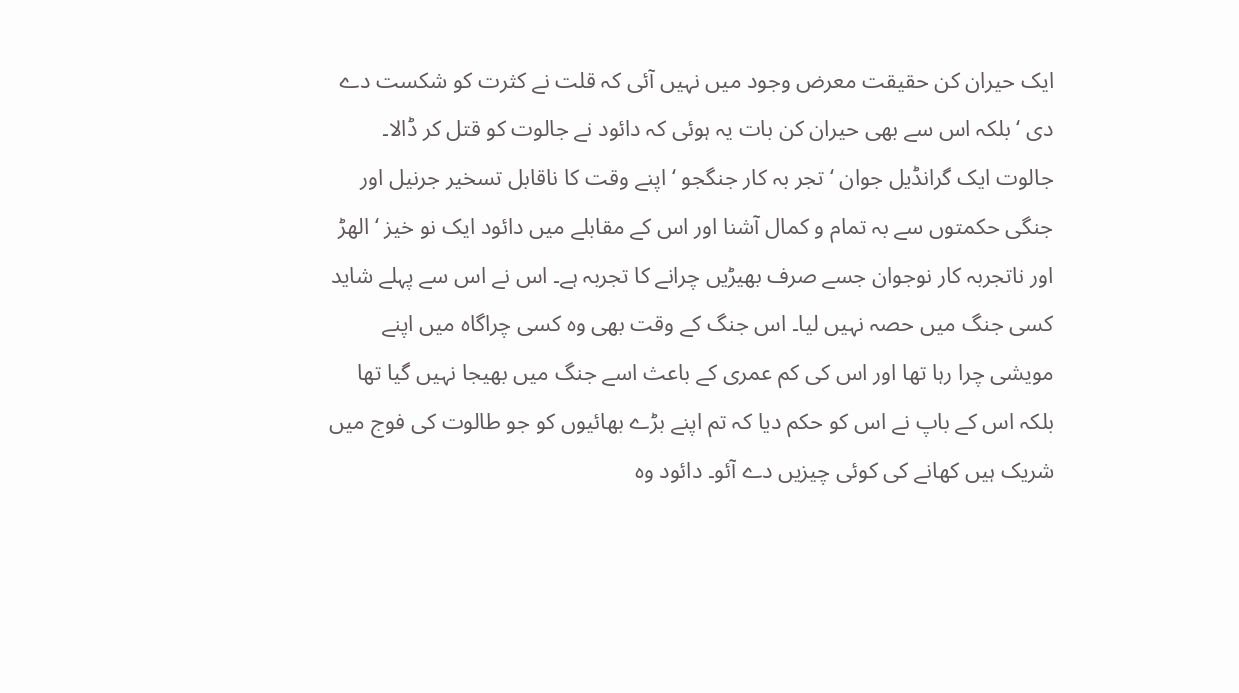ایک حیران کن حقیقت معرض وجود میں نہیں آئی کہ قلت نے کثرت کو شکست دے دی ‘ بلکہ اس سے بھی حیران کن بات یہ ہوئی کہ دائود نے جالوت کو قتل کر ڈالا۔ جالوت ایک گرانڈیل جوان ‘ تجر بہ کار جنگجو ‘ اپنے وقت کا ناقابل تسخیر جرنیل اور جنگی حکمتوں سے بہ تمام و کمال آشنا اور اس کے مقابلے میں دائود ایک نو خیز ‘ الھڑ اور ناتجربہ کار نوجوان جسے صرف بھیڑیں چرانے کا تجربہ ہے۔ اس نے اس سے پہلے شاید کسی جنگ میں حصہ نہیں لیا۔ اس جنگ کے وقت بھی وہ کسی چراگاہ میں اپنے مویشی چرا رہا تھا اور اس کی کم عمری کے باعث اسے جنگ میں بھیجا نہیں گیا تھا بلکہ اس کے باپ نے اس کو حکم دیا کہ تم اپنے بڑے بھائیوں کو جو طالوت کی فوج میں شریک ہیں کھانے کی کوئی چیزیں دے آئو۔ دائود وہ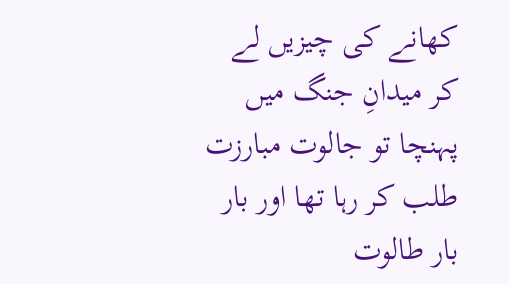کھانے کی چیزیں لے کر میدانِ جنگ میں پہنچا تو جالوت مبارزت طلب کر رہا تھا اور بار بار طالوت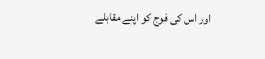اور اس کی فوج کو اپنے مقابلے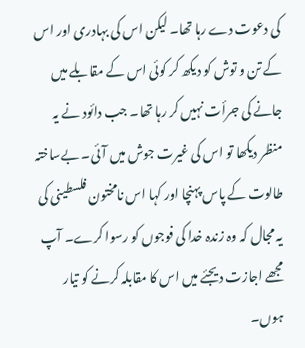کی دعوت دے رہا تھا۔ لیکن اس کی بہادری اور اس کے تن و توش کو دیکھ کر کوئی اس کے مقابلے میں جانے کی جرأت نہیں کر رہا تھا۔ جب دائود نے یہ منظر دیکھا تو اس کی غیرت جوش میں آئی۔ بےساختہ طالوت کے پاس پہنچا اور کہا اس نامختون فلسطینی کی یہ مجال کہ وہ زندہ خدا کی فوجوں کو رسوا کرے۔ آپ مجھے اجازت دیجئے میں اس کا مقابلہ کرنے کو تیار ہوں۔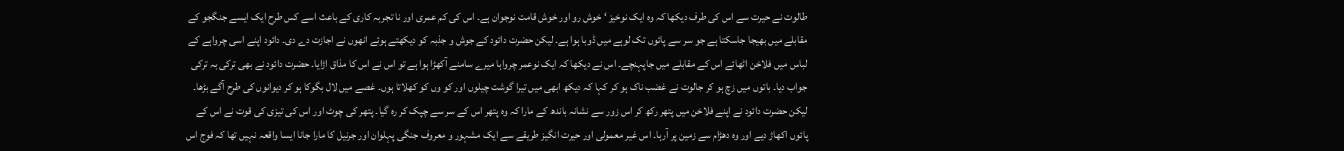طالوت نے حیرت سے اس کی طرف دیکھا کہ وہ ایک نوخیز ‘ خوش رو اور خوش قامت نوجوان ہے۔ اس کی کم عمری اور نا تجربہ کاری کے باعث اسے کس طرح ایک ایسے جنگجو کے مقابلے میں بھیجا جاسکتا ہے جو سر سے پائوں تک لوہے میں ڈوبا ہوا ہے۔ لیکن حضرت دائود کے جوش و جذبہ کو دیکھتے ہوئے انھوں نے اجازت دے دی۔ دائود اپنے اسی چرواہے کے لباس میں فلاخن اٹھائے اس کے مقابلے میں جاپہنچے۔ اس نے دیکھا کہ ایک نوعمر چرواہا میرے سامنے آکھڑا ہوا ہے تو اس نے اس کا مذاق اڑایا۔ حضرت دائود نے بھی ترکی بہ ترکی جواب دیا۔ باتوں میں زچ ہو کر جالوت نے غضب ناک ہو کر کہا کہ دیکھ ابھی میں تیرا گوشت چیلوں اور کو وں کو کھلاتا ہوں۔ غصے میں لال بگوکا ہو کر دیوانوں کی طرح آگے بڑھا۔ لیکن حضرت دائود نے اپنے فلاخن میں پتھر رکھ کر اس زور سے نشانہ باندھ کے مارا کہ وہ پتھر اس کے سر سے چپک کر رہ گیا۔ پتھر کی چوٹ اور اس کی تیزی کی قوت نے اس کے پائوں اکھاڑ دیے اور وہ دھڑام سے زمین پر آرہا۔ اس غیر معمولی اور حیرت انگیز طریقے سے ایک مشہور و معروف جنگی پہلوان اور جرنیل کا مارا جانا ایسا واقعہ نہیں تھا کہ فوج اس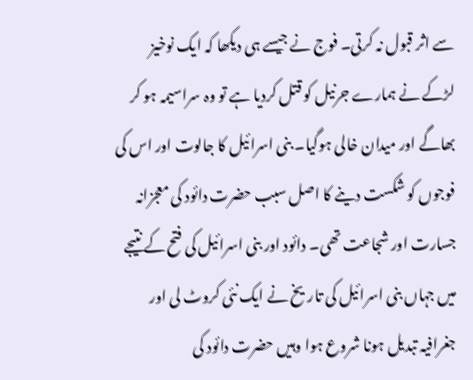سے اثر قبول نہ کرتی۔ فوج نے جیسے ہی دیکھا کہ ایک نوخیز لڑکے نے ہمارے جرنیل کو قتل کردیا ہے تو وہ سراسیمہ ہو کر بھاگے اور میدان خالی ہوگیا۔ بنی اسرائیل کا جالوت اور اس کی فوجوں کو شکست دینے کا اصل سبب حضرت دائود کی معجزانہ جسارت اور شجاعت تھی۔ دائود اور بنی اسرائیل کی فتح کے نتیجے میں جہاں بنی اسرائیل کی تاریخ نے ایک نئی کروٹ لی اور جغرافیہ تبدیل ہونا شروع ہوا وہیں حضرت دائود کی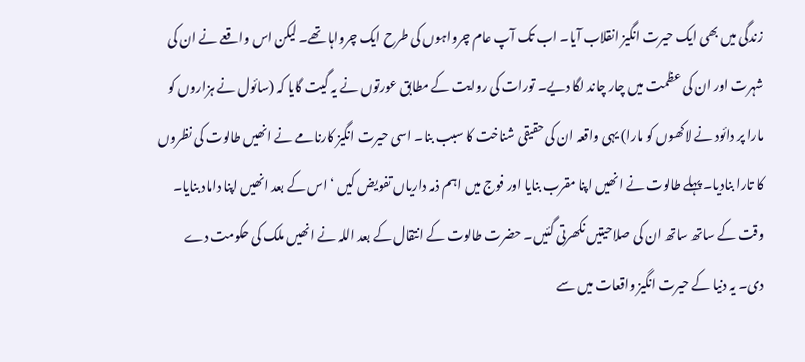زندگی میں بھی ایک حیرت انگیز انقلاب آیا۔ اب تک آپ عام چرواہوں کی طرح ایک چرواہا تھے۔ لیکن اس واقعے نے ان کی شہرت اور ان کی عظمت میں چار چاند لگا دیے۔ تورات کی روایت کے مطابق عورتوں نے یہ گیت گایا کہ (سائول نے ہزاروں کو مارا پر دائود نے لاکھوں کو مارا) یہی واقعہ ان کی حقیقی شناخت کا سبب بنا۔ اسی حیرت انگیز کارنامے نے انھیں طالوت کی نظروں کا تارا بنادیا۔ پہلے طالوت نے انھیں اپنا مقرب بنایا اور فوج میں اہم ذمہ داریاں تفویض کیں ‘ اس کے بعد انھیں اپنا داماد بنایا۔ وقت کے ساتھ ساتھ ان کی صلاحیتیں نکھرتی گئیں۔ حضرت طالوت کے انتقال کے بعد اللہ نے انھیں ملک کی حکومت دے دی۔ یہ دنیا کے حیرت انگیز واقعات میں سے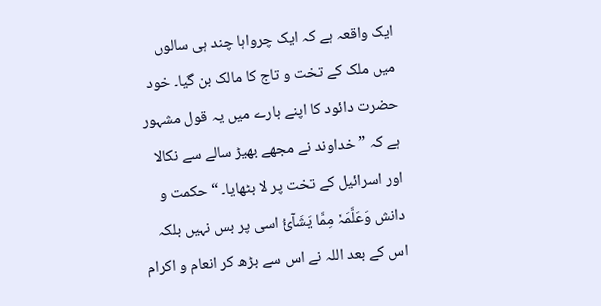ایک واقعہ ہے کہ ایک چرواہا چند ہی سالوں میں ملک کے تخت و تاج کا مالک بن گیا۔ خود حضرت دائود کا اپنے بارے میں یہ قول مشہور ہے کہ ” خداوند نے مجھے بھیڑ سالے سے نکالا اور اسرائیل کے تخت پر لا بٹھایا۔ “ حکمت و دانش وَعَلَّمَہٗ مِمَّا یَشَآئُ اسی پر بس نہیں بلکہ اس کے بعد اللہ نے اس سے بڑھ کر انعام و اکرام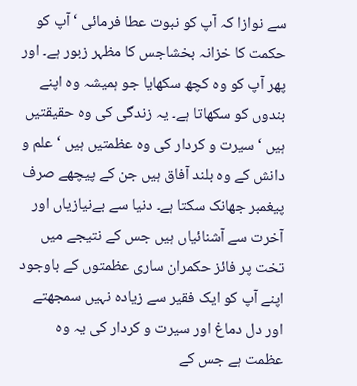سے نوازا کہ آپ کو نبوت عطا فرمائی ‘ آپ کو حکمت کا خزانہ بخشاجس کا مظہر زبور ہے۔ اور پھر آپ کو وہ کچھ سکھایا جو ہمیشہ وہ اپنے بندوں کو سکھاتا ہے۔ یہ زندگی کی وہ حقیقتیں ہیں ‘ سیرت و کردار کی وہ عظمتیں ہیں ‘ علم و دانش کے وہ بلند آفاق ہیں جن کے پیچھے صرف پیغمبر جھانک سکتا ہے۔ دنیا سے بےنیازیاں اور آخرت سے آشنائیاں ہیں جس کے نتیجے میں تخت پر فائز حکمران ساری عظمتوں کے باوجود اپنے آپ کو ایک فقیر سے زیادہ نہیں سمجھتے اور دل دماغ اور سیرت و کردار کی یہ وہ عظمت ہے جس کے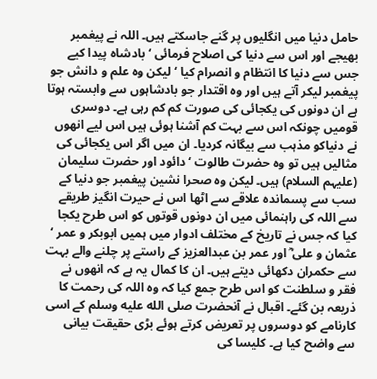حامل دنیا میں انگلیوں پر گنے جاسکتے ہیں۔ اللہ نے پیغمبر بھیجے اور اس سے دنیا کی اصلاح فرمائی ‘ بادشاہ پیدا کیے جس سے دنیا کا انتظام و انصرام کیا ‘ لیکن وہ علم و دانش جو پیغمبر لیکر آتے ہیں اور وہ اقتدار جو بادشاہوں سے وابستہ ہوتا ہے ان دونوں کی یکجائی کی صورت کم کم رہی ہے۔ دوسری قومیں چونکہ اس سے بہت کم آشنا ہوئی ہیں اس لیے انھوں نے دنیاکو مذہب سے بیگانہ کردیا۔ ان میں اگر اس یکجائی کی مثالیں ہیں تو وہ حضرت طالوت ‘ دائود اور حضرت سلیمان (علیہم السلام) ہیں۔ لیکن وہ صحرا نشین پیغمبر جو دنیا کے سب سے پسماندہ علاقے سے اٹھا اس نے حیرت انگیز طریقے سے اللہ کی راہنمائی میں ان دونوں قوتوں کو اس طرح یکجا کیا کہ جس نے تاریخ کے مختلف ادوار میں ہمیں ابوبکر و عمر ‘ عثمان و علی ؓ اور عمر بن عبدالعزیز کے راستے پر چلنے والے بہت سے حکمران دکھائی دیتے ہیں۔ ان کا کمال یہ ہے کہ انھوں نے فقر و سلطنت کو اس طرح جمع کیا کہ وہ اللہ کی رحمت کا ذریعہ بن گئے۔ اقبال نے آنحضرت صلى الله عليه وسلم کے اسی کارنامے کو دوسروں پر تعریض کرتے ہوئے بڑی حقیقت بیانی سے واضح کیا ہے۔ کلیسا کی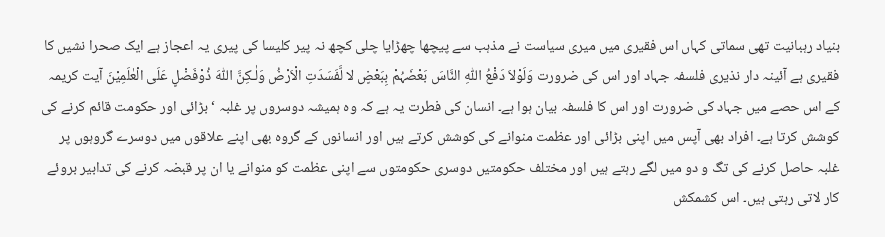بنیاد رہبانیت تھی سماتی کہاں اس فقیری میں میری سیاست نے مذہب سے پیچھا چھڑایا چلی کچھ نہ پیر کلیسا کی پیری یہ اعجاز ہے ایک صحرا نشیں کا فقیری ہے آئینہ دار نذیری فلسفہ جہاد اور اس کی ضرورت وَلَوْلاَ دَفْعُ اللّٰہِ النَّاسَ بَعْضَہُمْ بِبَعْضٍ لا لَّفَسَدَتِ الْاَرْضُ وَلٰـکِنَّ اللّٰہَ ذُوْفَضْلٍ عَلَی الْعٰلَمِیْنَ آیت کریمہ کے اس حصے میں جہاد کی ضرورت اور اس کا فلسفہ بیان ہوا ہے۔ انسان کی فطرت یہ ہے کہ وہ ہمیشہ دوسروں پر غلبہ ‘ بڑائی اور حکومت قائم کرنے کی کوشش کرتا ہے۔ افراد بھی آپس میں اپنی بڑائی اور عظمت منوانے کی کوشش کرتے ہیں اور انسانوں کے گروہ بھی اپنے علاقوں میں دوسرے گروہوں پر غلبہ حاصل کرنے کی تگ و دو میں لگے رہتے ہیں اور مختلف حکومتیں دوسری حکومتوں سے اپنی عظمت کو منوانے یا ان پر قبضہ کرنے کی تدابیر بروئے کار لاتی رہتی ہیں۔ اس کشمکش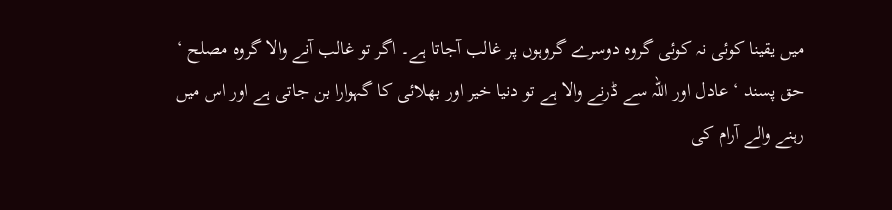میں یقینا کوئی نہ کوئی گروہ دوسرے گروہوں پر غالب آجاتا ہے۔ اگر تو غالب آنے والا گروہ مصلح ‘ حق پسند ‘ عادل اور اللہ سے ڈرنے والا ہے تو دنیا خیر اور بھلائی کا گہوارا بن جاتی ہے اور اس میں رہنے والے آرام کی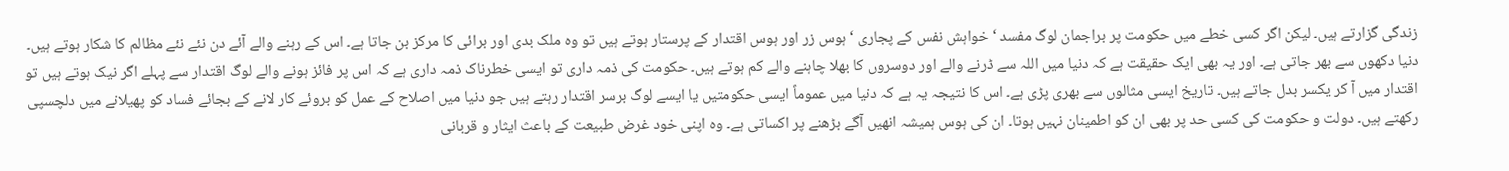زندگی گزارتے ہیں۔ لیکن اگر کسی خطے میں حکومت پر براجمان لوگ مفسد ‘ خواہش نفس کے پجاری ‘ ہوس زر اور ہوس اقتدار کے پرستار ہوتے ہیں تو وہ ملک بدی اور برائی کا مرکز بن جاتا ہے۔ اس کے رہنے والے آئے دن نئے نئے مظالم کا شکار ہوتے ہیں۔ دنیا دکھوں سے بھر جاتی ہے۔ اور یہ بھی ایک حقیقت ہے کہ دنیا میں اللہ سے ڈرنے والے اور دوسروں کا بھلا چاہنے والے کم ہوتے ہیں۔ حکومت کی ذمہ داری تو ایسی خطرناک ذمہ داری ہے کہ اس پر فائز ہونے والے لوگ اقتدار سے پہلے اگر نیک ہوتے ہیں تو اقتدار میں آ کر یکسر بدل جاتے ہیں۔ تاریخ ایسی مثالوں سے بھری پڑی ہے۔ اس کا نتیجہ یہ ہے کہ دنیا میں عموماً ایسی حکومتیں یا ایسے لوگ برسر اقتدار رہتے ہیں جو دنیا میں اصلاح کے عمل کو بروئے کار لانے کے بجائے فساد کو پھیلانے میں دلچسپی رکھتے ہیں۔ دولت و حکومت کی کسی حد پر بھی ان کو اطمینان نہیں ہوتا۔ ان کی ہوس ہمیشہ انھیں آگے بڑھنے پر اکساتی ہے۔ وہ اپنی خود غرض طبیعت کے باعث ایثار و قربانی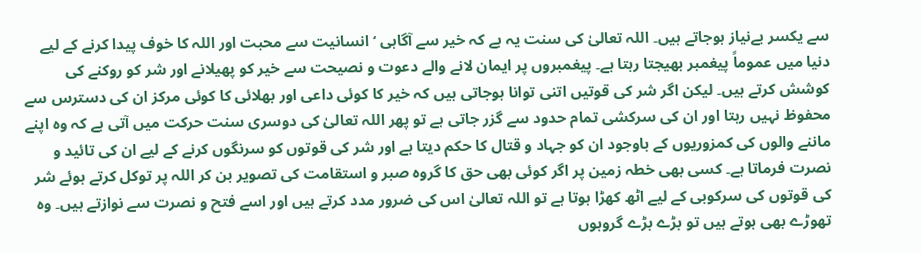سے یکسر بےنیاز ہوجاتے ہیں۔ اللہ تعالیٰ کی سنت یہ ہے کہ خیر سے آگاہی ‘ انسانیت سے محبت اور اللہ کا خوف پیدا کرنے کے لیے دنیا میں عموماً پیغمبر بھیجتا رہتا ہے۔ پیغمبروں پر ایمان لانے والے دعوت و نصیحت سے خیر کو پھیلانے اور شر کو روکنے کی کوشش کرتے ہیں۔ لیکن اگر شر کی قوتیں اتنی توانا ہوجاتی ہیں کہ خیر کا کوئی داعی اور بھلائی کا کوئی مرکز ان کی دسترس سے محفوظ نہیں رہتا اور ان کی سرکشی تمام حدود سے گزر جاتی ہے تو پھر اللہ تعالیٰ کی دوسری سنت حرکت میں آتی ہے کہ وہ اپنے ماننے والوں کی کمزوریوں کے باوجود ان کو جہاد و قتال کا حکم دیتا ہے اور شر کی قوتوں کو سرنگوں کرنے کے لیے ان کی تائید و نصرت فرماتا ہے۔ کسی بھی خطہ زمین پر اگر کوئی بھی حق کا گروہ صبر و استقامت کی تصویر بن کر اللہ پر توکل کرتے ہوئے شر کی قوتوں کی سرکوبی کے لیے اٹھ کھڑا ہوتا ہے تو اللہ تعالیٰ اس کی ضرور مدد کرتے ہیں اور اسے فتح و نصرت سے نوازتے ہیں۔ وہ تھوڑے بھی ہوتے ہیں تو بڑے بڑے گروہوں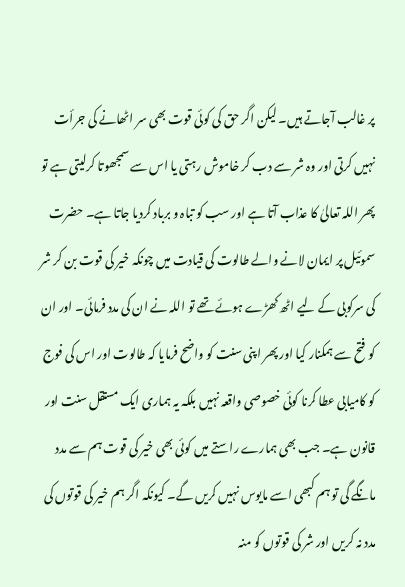پر غالب آجاتے ہیں۔ لیکن اگر حق کی کوئی قوت بھی سر اٹھانے کی جرأت نہیں کرتی اور وہ شر سے دب کر خاموش رہتی یا اس سے سمجھوتا کرلیتی ہے تو پھر اللہ تعالیٰ کا عذاب آتا ہے اور سب کو تباہ و برباد کردیا جاتا ہے۔ حضرت سموئیل پر ایمان لانے والے طالوت کی قیادت میں چونکہ خیر کی قوت بن کر شر کی سرکوبی کے لیے اٹھ کھڑے ہوئے تھے تو اللہ نے ان کی مدد فرمائی۔ اور ان کو فتح سے ہمکنار کیا اور پھر اپنی سنت کو واضح فرمایا کہ طالوت اور اس کی فوج کو کامیابی عطا کرنا کوئی خصوصی واقعہ نہیں بلکہ یہ ہماری ایک مستقل سنت اور قانون ہے۔ جب بھی ہمارے راستے میں کوئی بھی خیر کی قوت ہم سے مدد مانگے گی تو ہم کبھی اسے مایوس نہیں کریں گے۔ کیونکہ اگر ہم خیر کی قوتوں کی مدد نہ کریں اور شر کی قوتوں کو منہ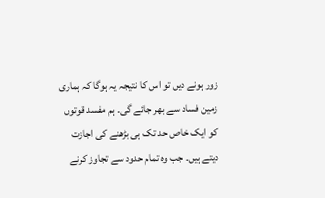زور ہونے دیں تو اس کا نتیجہ یہ ہوگا کہ ہماری زمین فساد سے بھر جائے گی۔ ہم مفسد قوتوں کو ایک خاص حد تک ہی بڑھنے کی اجازت دیتے ہیں۔ جب وہ تمام حدود سے تجاوز کرنے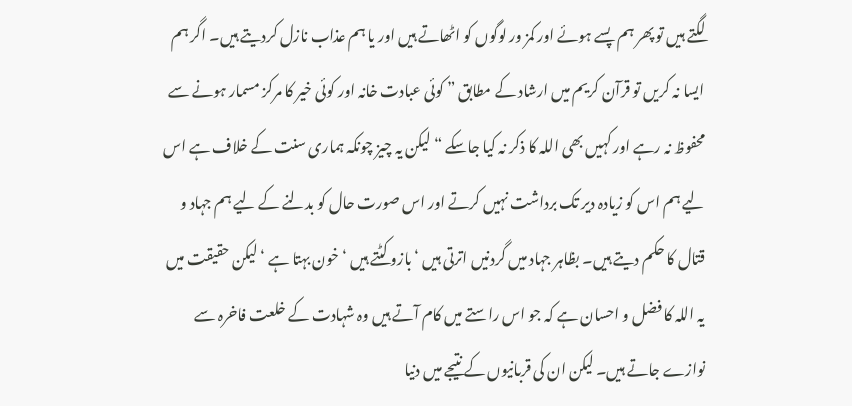لگتے ہیں تو پھر ہم پسے ہوئے اور کمز ور لوگوں کو اٹھاتے ہیں اور یا ہم عذاب نازل کردیتے ہیں۔ اگر ہم ایسا نہ کریں تو قرآن کریم میں ارشاد کے مطابق ” کوئی عبادت خانہ اور کوئی خیر کا مرکز مسمار ہونے سے محفوظ نہ رہے اور کہیں بھی اللہ کا ذکر نہ کیا جاسکے “ لیکن یہ چیز چونکہ ہماری سنت کے خلاف ہے اس لیے ہم اس کو زیادہ دیر تک برداشت نہیں کرتے اور اس صورت حال کو بدلنے کے لیے ہم جہاد و قتال کا حکم دیتے ہیں۔ بظاہر جہاد میں گردنیں اترتی ہیں ‘ بازو کٹتے ہیں ‘ خون بہتا ہے ‘ لیکن حقیقت میں یہ اللہ کا فضل و احسان ہے کہ جو اس راستے میں کام آتے ہیں وہ شہادت کے خلعت فاخرہ سے نوازے جاتے ہیں۔ لیکن ان کی قربانیوں کے نتیجے میں دنیا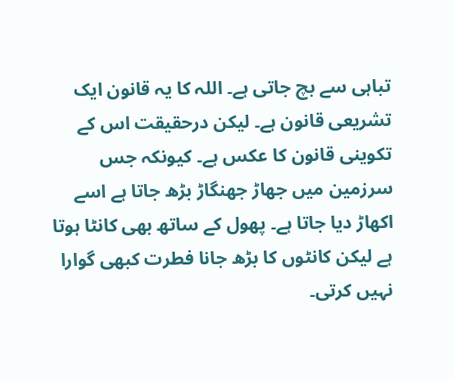تباہی سے بچ جاتی ہے۔ اللہ کا یہ قانون ایک تشریعی قانون ہے۔ لیکن درحقیقت اس کے تکوینی قانون کا عکس ہے۔ کیونکہ جس سرزمین میں جھاڑ جھنگاڑ بڑھ جاتا ہے اسے اکھاڑ دیا جاتا ہے۔ پھول کے ساتھ بھی کانٹا ہوتا ہے لیکن کانٹوں کا بڑھ جانا فطرت کبھی گوارا نہیں کرتی۔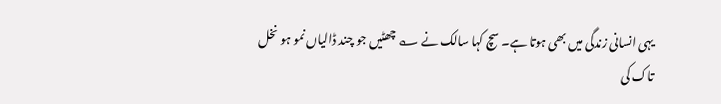یہی انسانی زندگی میں بھی ہوتا ہے۔ سچ کہا سالک نے ؎ چھٹیں جو چند ڈالیاں نمو ہو نخل تاک کی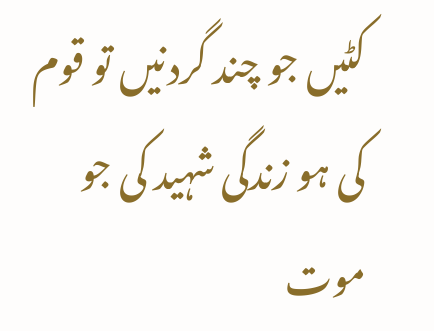کٹیں جو چند گردنیں تو قوم کی ہو زندگی شہید کی جو موت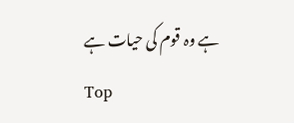ہے وہ قوم کی حیات ہے
Top